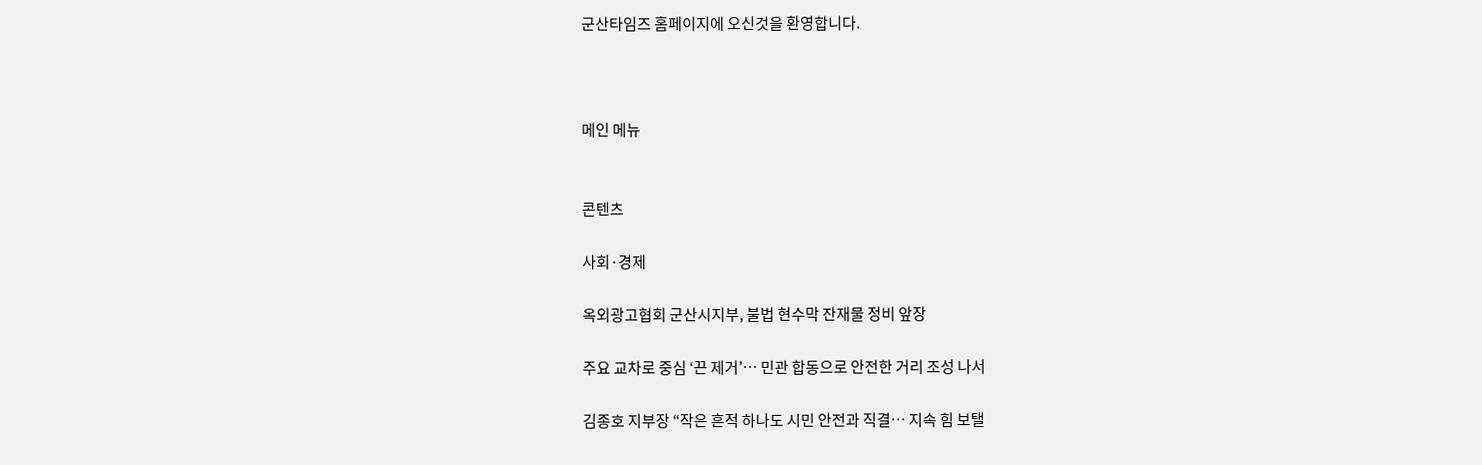군산타임즈 홈페이지에 오신것을 환영합니다.



메인 메뉴


콘텐츠

사회·경제

옥외광고협회 군산시지부, 불법 현수막 잔재물 정비 앞장

주요 교차로 중심 ‘끈 제거’… 민관 합동으로 안전한 거리 조성 나서

김종호 지부장 “작은 흔적 하나도 시민 안전과 직결… 지속 힘 보탤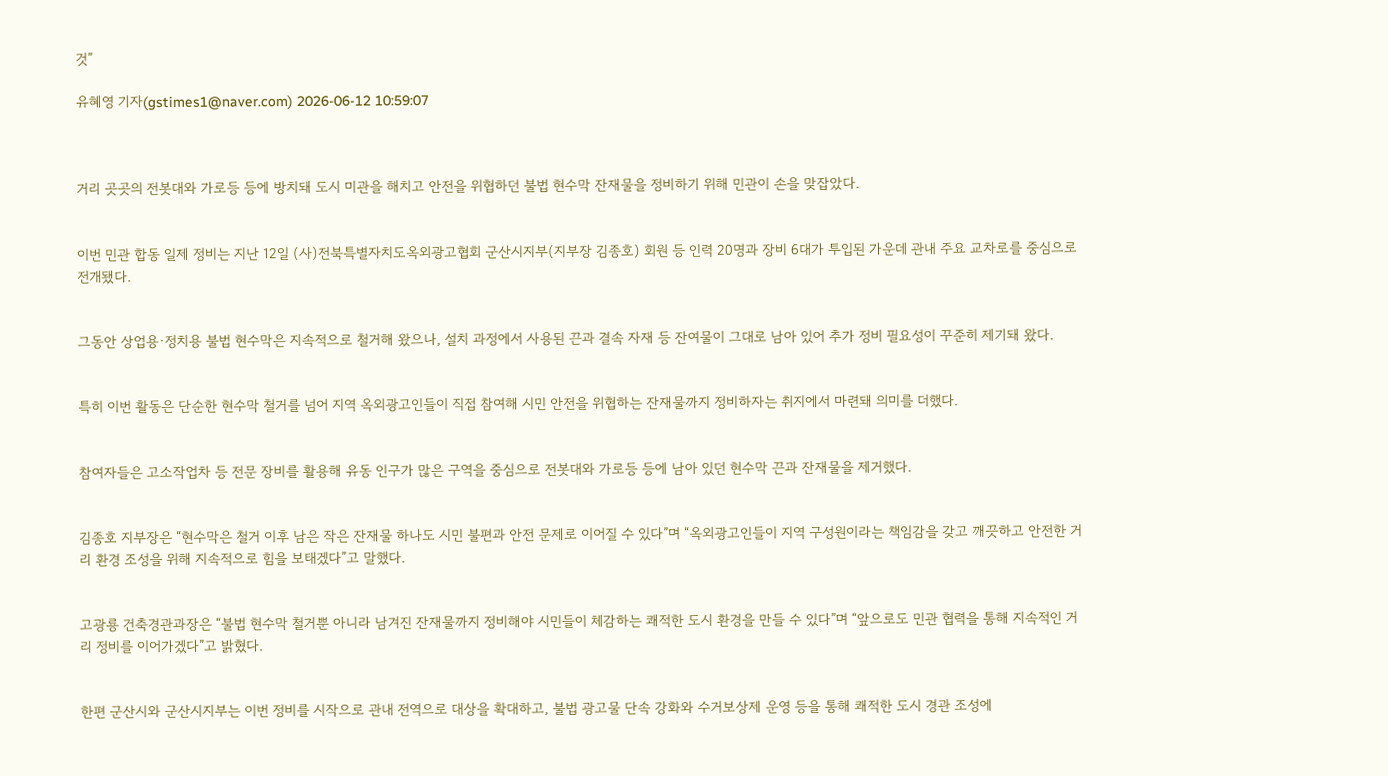것”

유혜영 기자(gstimes1@naver.com) 2026-06-12 10:59:07



거리 곳곳의 전봇대와 가로등 등에 방치돼 도시 미관을 해치고 안전을 위협하던 불법 현수막 잔재물을 정비하기 위해 민관이 손을 맞잡았다.


이번 민관 합동 일제 정비는 지난 12일 (사)전북특별자치도옥외광고협회 군산시지부(지부장 김종호) 회원 등 인력 20명과 장비 6대가 투입된 가운데 관내 주요 교차로를 중심으로 전개됐다.


그동안 상업용·정치용 불법 현수막은 지속적으로 철거해 왔으나, 설치 과정에서 사용된 끈과 결속 자재 등 잔여물이 그대로 남아 있어 추가 정비 필요성이 꾸준히 제기돼 왔다.


특히 이번 활동은 단순한 현수막 철거를 넘어 지역 옥외광고인들이 직접 참여해 시민 안전을 위협하는 잔재물까지 정비하자는 취지에서 마련돼 의미를 더했다.


참여자들은 고소작업차 등 전문 장비를 활용해 유동 인구가 많은 구역을 중심으로 전봇대와 가로등 등에 남아 있던 현수막 끈과 잔재물을 제거했다.


김종호 지부장은 “현수막은 철거 이후 남은 작은 잔재물 하나도 시민 불편과 안전 문제로 이어질 수 있다”며 “옥외광고인들이 지역 구성원이라는 책임감을 갖고 깨끗하고 안전한 거리 환경 조성을 위해 지속적으로 힘을 보태겠다”고 말했다.


고광룡 건축경관과장은 “불법 현수막 철거뿐 아니라 남겨진 잔재물까지 정비해야 시민들이 체감하는 쾌적한 도시 환경을 만들 수 있다”며 “앞으로도 민관 협력을 통해 지속적인 거리 정비를 이어가겠다”고 밝혔다.


한편 군산시와 군산시지부는 이번 정비를 시작으로 관내 전역으로 대상을 확대하고, 불법 광고물 단속 강화와 수거보상제 운영 등을 통해 쾌적한 도시 경관 조성에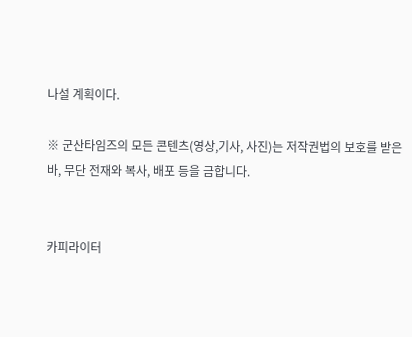나설 계획이다.

※ 군산타임즈의 모든 콘텐츠(영상,기사, 사진)는 저작권법의 보호를 받은바, 무단 전재와 복사, 배포 등을 금합니다.


카피라이터